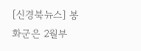[신경북뉴스] 봉화군은 2월부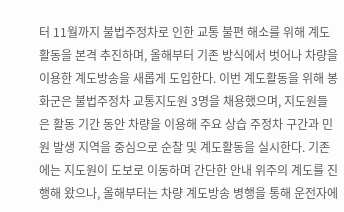터 11월까지 불법주정차로 인한 교통 불편 해소를 위해 계도활동을 본격 추진하며, 올해부터 기존 방식에서 벗어나 차량을 이용한 계도방송을 새롭게 도입한다. 이번 계도활동을 위해 봉화군은 불법주정차 교통지도원 3명을 채용했으며, 지도원들은 활동 기간 동안 차량을 이용해 주요 상습 주정차 구간과 민원 발생 지역을 중심으로 순찰 및 계도활동을 실시한다. 기존에는 지도원이 도보로 이동하며 간단한 안내 위주의 계도를 진행해 왔으나, 올해부터는 차량 계도방송 병행을 통해 운전자에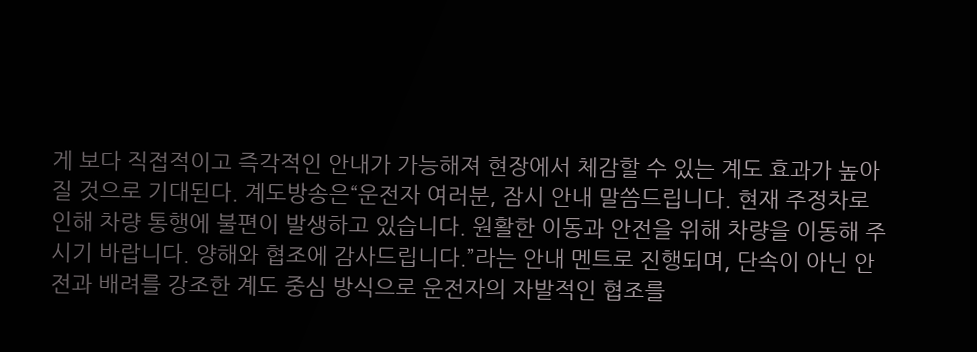게 보다 직접적이고 즉각적인 안내가 가능해져 현장에서 체감할 수 있는 계도 효과가 높아질 것으로 기대된다. 계도방송은“운전자 여러분, 잠시 안내 말씀드립니다. 현재 주정차로 인해 차량 통행에 불편이 발생하고 있습니다. 원활한 이동과 안전을 위해 차량을 이동해 주시기 바랍니다. 양해와 협조에 감사드립니다.”라는 안내 멘트로 진행되며, 단속이 아닌 안전과 배려를 강조한 계도 중심 방식으로 운전자의 자발적인 협조를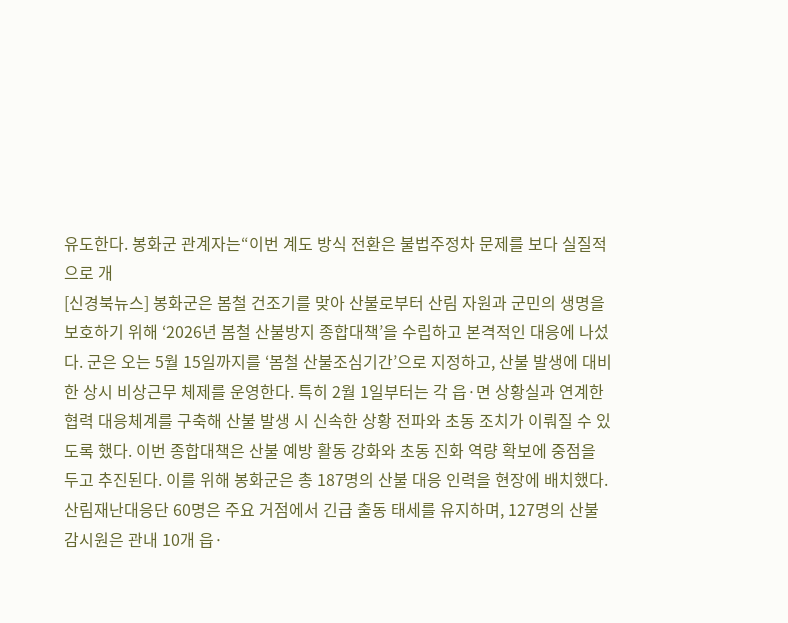유도한다. 봉화군 관계자는“이번 계도 방식 전환은 불법주정차 문제를 보다 실질적으로 개
[신경북뉴스] 봉화군은 봄철 건조기를 맞아 산불로부터 산림 자원과 군민의 생명을 보호하기 위해 ‘2026년 봄철 산불방지 종합대책’을 수립하고 본격적인 대응에 나섰다. 군은 오는 5월 15일까지를 ‘봄철 산불조심기간’으로 지정하고, 산불 발생에 대비한 상시 비상근무 체제를 운영한다. 특히 2월 1일부터는 각 읍·면 상황실과 연계한 협력 대응체계를 구축해 산불 발생 시 신속한 상황 전파와 초동 조치가 이뤄질 수 있도록 했다. 이번 종합대책은 산불 예방 활동 강화와 초동 진화 역량 확보에 중점을 두고 추진된다. 이를 위해 봉화군은 총 187명의 산불 대응 인력을 현장에 배치했다. 산림재난대응단 60명은 주요 거점에서 긴급 출동 태세를 유지하며, 127명의 산불감시원은 관내 10개 읍·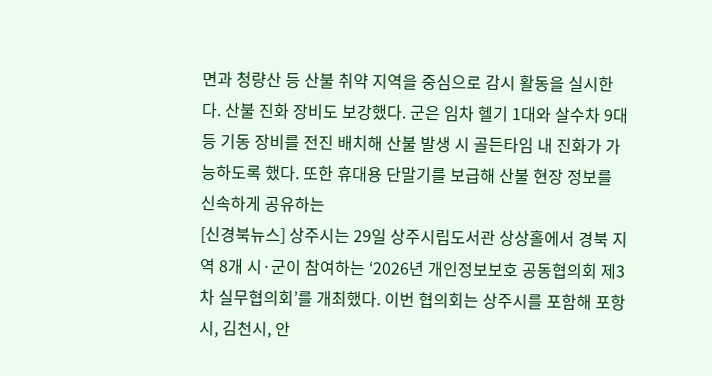면과 청량산 등 산불 취약 지역을 중심으로 감시 활동을 실시한다. 산불 진화 장비도 보강했다. 군은 임차 헬기 1대와 살수차 9대 등 기동 장비를 전진 배치해 산불 발생 시 골든타임 내 진화가 가능하도록 했다. 또한 휴대용 단말기를 보급해 산불 현장 정보를 신속하게 공유하는
[신경북뉴스] 상주시는 29일 상주시립도서관 상상홀에서 경북 지역 8개 시·군이 참여하는 ‘2026년 개인정보보호 공동협의회 제3차 실무협의회’를 개최했다. 이번 협의회는 상주시를 포함해 포항시, 김천시, 안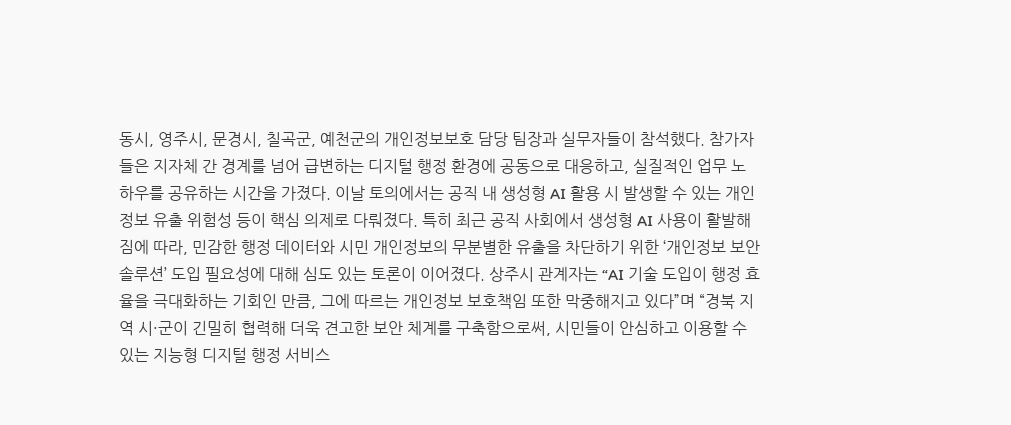동시, 영주시, 문경시, 칠곡군, 예천군의 개인정보보호 담당 팀장과 실무자들이 참석했다. 참가자들은 지자체 간 경계를 넘어 급변하는 디지털 행정 환경에 공동으로 대응하고, 실질적인 업무 노하우를 공유하는 시간을 가졌다. 이날 토의에서는 공직 내 생성형 AI 활용 시 발생할 수 있는 개인정보 유출 위험성 등이 핵심 의제로 다뤄졌다. 특히 최근 공직 사회에서 생성형 AI 사용이 활발해짐에 따라, 민감한 행정 데이터와 시민 개인정보의 무분별한 유출을 차단하기 위한 ‘개인정보 보안 솔루션’ 도입 필요성에 대해 심도 있는 토론이 이어졌다. 상주시 관계자는 “AI 기술 도입이 행정 효율을 극대화하는 기회인 만큼, 그에 따르는 개인정보 보호책임 또한 막중해지고 있다”며 “경북 지역 시·군이 긴밀히 협력해 더욱 견고한 보안 체계를 구축함으로써, 시민들이 안심하고 이용할 수 있는 지능형 디지털 행정 서비스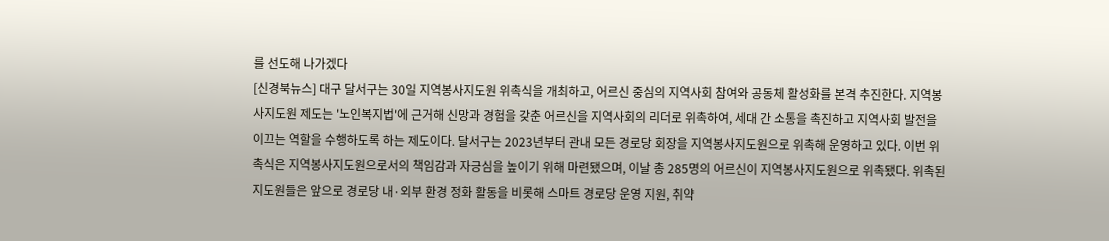를 선도해 나가겠다
[신경북뉴스] 대구 달서구는 30일 지역봉사지도원 위촉식을 개최하고, 어르신 중심의 지역사회 참여와 공동체 활성화를 본격 추진한다. 지역봉사지도원 제도는 '노인복지법'에 근거해 신망과 경험을 갖춘 어르신을 지역사회의 리더로 위촉하여, 세대 간 소통을 촉진하고 지역사회 발전을 이끄는 역할을 수행하도록 하는 제도이다. 달서구는 2023년부터 관내 모든 경로당 회장을 지역봉사지도원으로 위촉해 운영하고 있다. 이번 위촉식은 지역봉사지도원으로서의 책임감과 자긍심을 높이기 위해 마련됐으며, 이날 총 285명의 어르신이 지역봉사지도원으로 위촉됐다. 위촉된 지도원들은 앞으로 경로당 내·외부 환경 정화 활동을 비롯해 스마트 경로당 운영 지원, 취약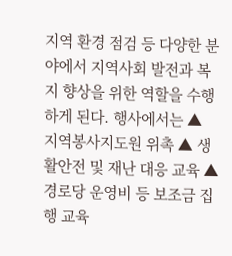지역 환경 점검 등 다양한 분야에서 지역사회 발전과 복지 향상을 위한 역할을 수행하게 된다. 행사에서는 ▲ 지역봉사지도원 위촉 ▲ 생활안전 및 재난 대응 교육 ▲ 경로당 운영비 등 보조금 집행 교육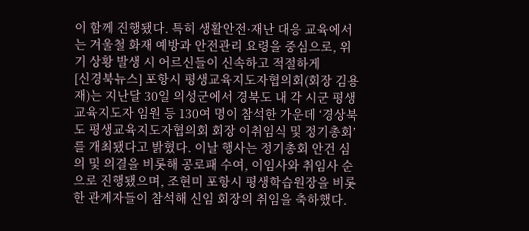이 함께 진행됐다. 특히 생활안전·재난 대응 교육에서는 겨울철 화재 예방과 안전관리 요령을 중심으로, 위기 상황 발생 시 어르신들이 신속하고 적절하게
[신경북뉴스] 포항시 평생교육지도자협의회(회장 김용재)는 지난달 30일 의성군에서 경북도 내 각 시군 평생교육지도자 임원 등 130여 명이 참석한 가운데 ‘경상북도 평생교육지도자협의회 회장 이취임식 및 정기총회’를 개최됐다고 밝혔다. 이날 행사는 정기총회 안건 심의 및 의결을 비롯해 공로패 수여, 이임사와 취임사 순으로 진행됐으며, 조현미 포항시 평생학습원장을 비롯한 관계자들이 참석해 신임 회장의 취임을 축하했다.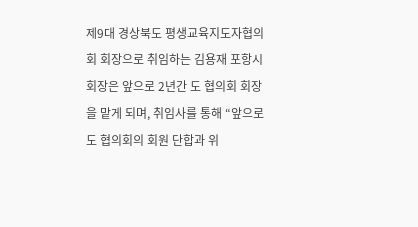제9대 경상북도 평생교육지도자협의회 회장으로 취임하는 김용재 포항시 회장은 앞으로 2년간 도 협의회 회장을 맡게 되며, 취임사를 통해 “앞으로 도 협의회의 회원 단합과 위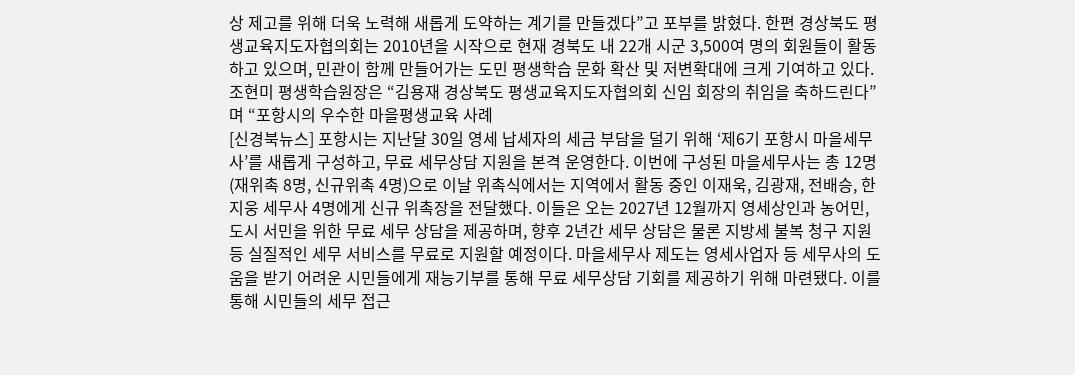상 제고를 위해 더욱 노력해 새롭게 도약하는 계기를 만들겠다”고 포부를 밝혔다. 한편 경상북도 평생교육지도자협의회는 2010년을 시작으로 현재 경북도 내 22개 시군 3,500여 명의 회원들이 활동하고 있으며, 민관이 함께 만들어가는 도민 평생학습 문화 확산 및 저변확대에 크게 기여하고 있다. 조현미 평생학습원장은 “김용재 경상북도 평생교육지도자협의회 신임 회장의 취임을 축하드린다”며 “포항시의 우수한 마을평생교육 사례
[신경북뉴스] 포항시는 지난달 30일 영세 납세자의 세금 부담을 덜기 위해 ‘제6기 포항시 마을세무사’를 새롭게 구성하고, 무료 세무상담 지원을 본격 운영한다. 이번에 구성된 마을세무사는 총 12명(재위촉 8명, 신규위촉 4명)으로 이날 위촉식에서는 지역에서 활동 중인 이재욱, 김광재, 전배승, 한지웅 세무사 4명에게 신규 위촉장을 전달했다. 이들은 오는 2027년 12월까지 영세상인과 농어민, 도시 서민을 위한 무료 세무 상담을 제공하며, 향후 2년간 세무 상담은 물론 지방세 불복 청구 지원 등 실질적인 세무 서비스를 무료로 지원할 예정이다. 마을세무사 제도는 영세사업자 등 세무사의 도움을 받기 어려운 시민들에게 재능기부를 통해 무료 세무상담 기회를 제공하기 위해 마련됐다. 이를 통해 시민들의 세무 접근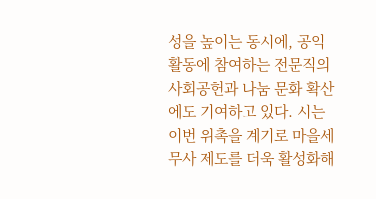성을 높이는 동시에, 공익 활동에 참여하는 전문직의 사회공헌과 나눔 문화 확산에도 기여하고 있다. 시는 이번 위촉을 계기로 마을세무사 제도를 더욱 활성화해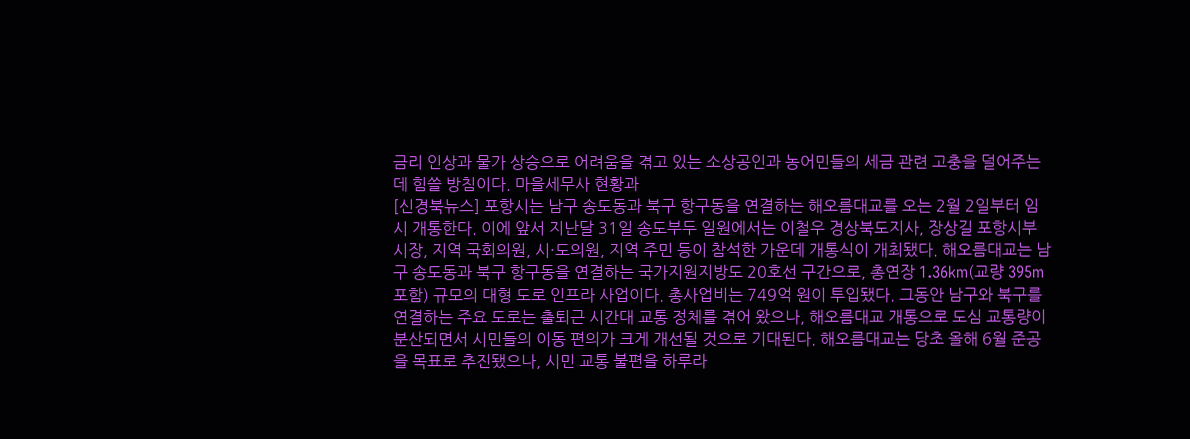금리 인상과 물가 상승으로 어려움을 겪고 있는 소상공인과 농어민들의 세금 관련 고충을 덜어주는 데 힘쓸 방침이다. 마을세무사 현황과
[신경북뉴스] 포항시는 남구 송도동과 북구 항구동을 연결하는 해오름대교를 오는 2월 2일부터 임시 개통한다. 이에 앞서 지난달 31일 송도부두 일원에서는 이철우 경상북도지사, 장상길 포항시부시장, 지역 국회의원, 시·도의원, 지역 주민 등이 참석한 가운데 개통식이 개최됐다. 해오름대교는 남구 송도동과 북구 항구동을 연결하는 국가지원지방도 20호선 구간으로, 총연장 1.36km(교량 395m 포함) 규모의 대형 도로 인프라 사업이다. 총사업비는 749억 원이 투입됐다. 그동안 남구와 북구를 연결하는 주요 도로는 출퇴근 시간대 교통 정체를 겪어 왔으나, 해오름대교 개통으로 도심 교통량이 분산되면서 시민들의 이동 편의가 크게 개선될 것으로 기대된다. 해오름대교는 당초 올해 6월 준공을 목표로 추진됐으나, 시민 교통 불편을 하루라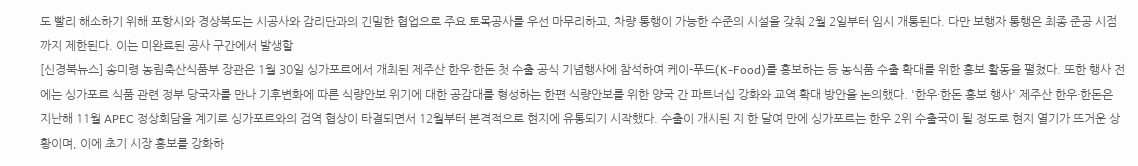도 빨리 해소하기 위해 포항시와 경상북도는 시공사와 감리단과의 긴밀한 협업으로 주요 토목공사를 우선 마무리하고, 차량 통행이 가능한 수준의 시설을 갖춰 2월 2일부터 임시 개통된다. 다만 보행자 통행은 최종 준공 시점까지 제한된다. 이는 미완료된 공사 구간에서 발생할
[신경북뉴스] 송미령 농림축산식품부 장관은 1월 30일 싱가포르에서 개최된 제주산 한우·한돈 첫 수출 공식 기념행사에 참석하여 케이-푸드(K-Food)를 홍보하는 등 농식품 수출 확대를 위한 홍보 활동을 펼쳤다. 또한 행사 전에는 싱가포르 식품 관련 정부 당국자를 만나 기후변화에 따른 식량안보 위기에 대한 공감대를 형성하는 한편 식량안보를 위한 양국 간 파트너십 강화와 교역 확대 방안을 논의했다. '한우·한돈 홍보 행사' 제주산 한우·한돈은 지난해 11월 APEC 정상회담을 계기로 싱가포르와의 검역 협상이 타결되면서 12월부터 본격적으로 현지에 유통되기 시작했다. 수출이 개시된 지 한 달여 만에 싱가포르는 한우 2위 수출국이 될 정도로 현지 열기가 뜨거운 상황이며, 이에 초기 시장 홍보를 강화하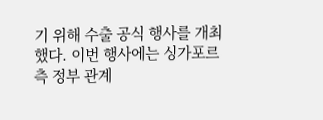기 위해 수출 공식 행사를 개최했다. 이번 행사에는 싱가포르 측 정부 관계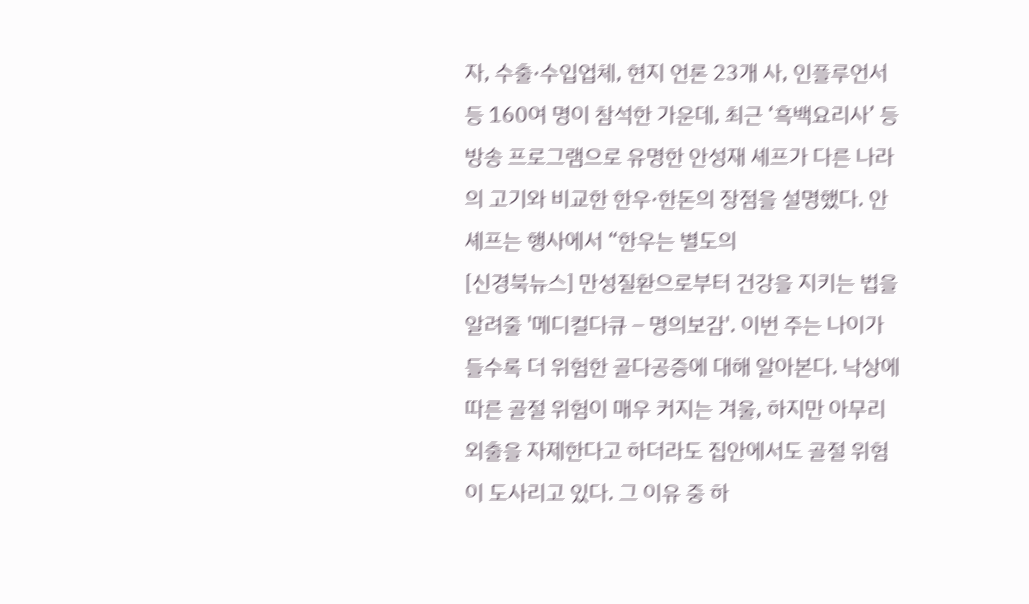자, 수출·수입업체, 현지 언론 23개 사, 인플루언서 등 160여 명이 참석한 가운데, 최근 ‘흑백요리사’ 등 방송 프로그램으로 유명한 안성재 셰프가 다른 나라의 고기와 비교한 한우·한돈의 장점을 설명했다. 안 셰프는 행사에서 “한우는 별도의
[신경북뉴스] 만성질환으로부터 건강을 지키는 법을 알려줄 '메디컬다큐 – 명의보감'. 이번 주는 나이가 들수록 더 위험한 골다공증에 대해 알아본다. 낙상에 따른 골절 위험이 매우 커지는 겨울, 하지만 아무리 외출을 자제한다고 하더라도 집안에서도 골절 위험이 도사리고 있다. 그 이유 중 하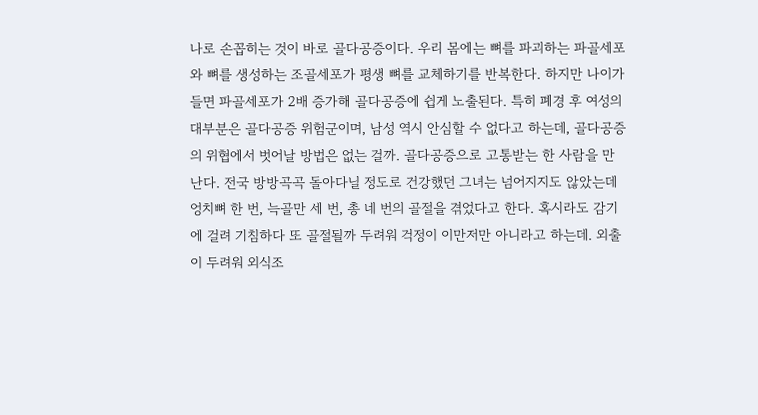나로 손꼽히는 것이 바로 골다공증이다. 우리 몸에는 뼈를 파괴하는 파골세포와 뼈를 생성하는 조골세포가 평생 뼈를 교체하기를 반복한다. 하지만 나이가 들면 파골세포가 2배 증가해 골다공증에 쉽게 노출된다. 특히 폐경 후 여성의 대부분은 골다공증 위험군이며, 남성 역시 안심할 수 없다고 하는데, 골다공증의 위협에서 벗어날 방법은 없는 걸까. 골다공증으로 고통받는 한 사람을 만난다. 전국 방방곡곡 돌아다닐 정도로 건강했던 그녀는 넘어지지도 않았는데 엉치뼈 한 번, 늑골만 세 번, 총 네 번의 골절을 겪었다고 한다. 혹시라도 감기에 걸려 기침하다 또 골절될까 두려워 걱정이 이만저만 아니라고 하는데. 외출이 두려워 외식조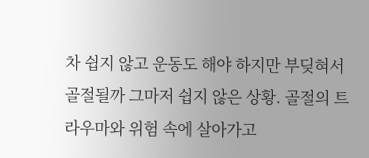차 쉽지 않고 운동도 해야 하지만 부딪혀서 골절될까 그마저 쉽지 않은 상황. 골절의 트라우마와 위험 속에 살아가고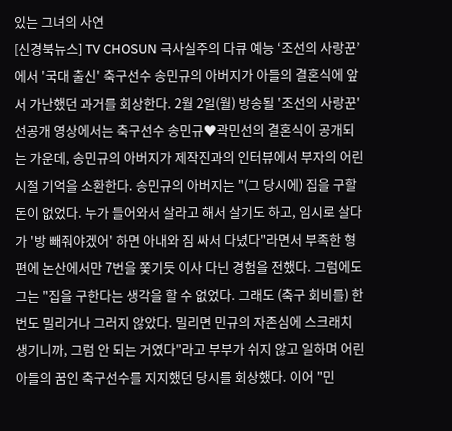있는 그녀의 사연
[신경북뉴스] TV CHOSUN 극사실주의 다큐 예능 ‘조선의 사랑꾼’에서 '국대 출신' 축구선수 송민규의 아버지가 아들의 결혼식에 앞서 가난했던 과거를 회상한다. 2월 2일(월) 방송될 '조선의 사랑꾼' 선공개 영상에서는 축구선수 송민규♥곽민선의 결혼식이 공개되는 가운데, 송민규의 아버지가 제작진과의 인터뷰에서 부자의 어린 시절 기억을 소환한다. 송민규의 아버지는 "(그 당시에) 집을 구할 돈이 없었다. 누가 들어와서 살라고 해서 살기도 하고, 임시로 살다가 '방 빼줘야겠어' 하면 아내와 짐 싸서 다녔다"라면서 부족한 형편에 논산에서만 7번을 쫓기듯 이사 다닌 경험을 전했다. 그럼에도 그는 "집을 구한다는 생각을 할 수 없었다. 그래도 (축구 회비를) 한 번도 밀리거나 그러지 않았다. 밀리면 민규의 자존심에 스크래치 생기니까, 그럼 안 되는 거였다"라고 부부가 쉬지 않고 일하며 어린 아들의 꿈인 축구선수를 지지했던 당시를 회상했다. 이어 "민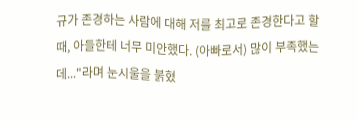규가 존경하는 사람에 대해 저를 최고로 존경한다고 할 때, 아들한테 너무 미안했다. (아빠로서) 많이 부족했는데..."라며 눈시울을 붉혔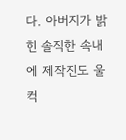다. 아버지가 밝힌 솔직한 속내에 제작진도 울컥